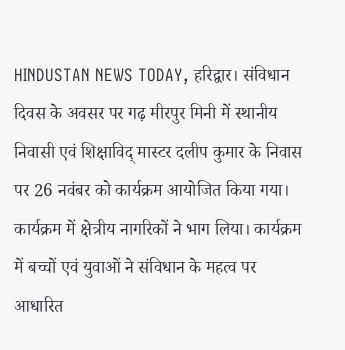HINDUSTAN NEWS TODAY, हरिद्वार। संविधान दिवस के अवसर पर गढ़ मीरपुर मिनी में स्थानीय निवासी एवं शिक्षाविद् मास्टर दलीप कुमार के निवास पर 26 नवंबर को कार्यक्रम आयोजित किया गया। कार्यक्रम में क्षेत्रीय नागरिकों ने भाग लिया। कार्यक्रम में बच्चों एवं युवाओं ने संविधान के महत्व पर आधारित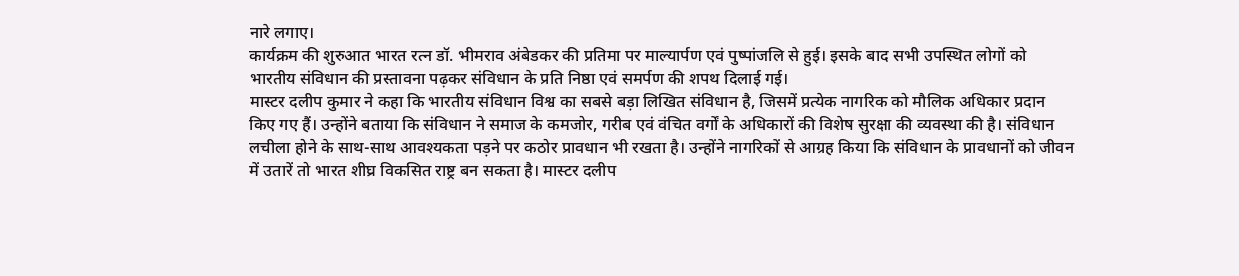नारे लगाए।
कार्यक्रम की शुरुआत भारत रत्न डॉ. भीमराव अंबेडकर की प्रतिमा पर माल्यार्पण एवं पुष्पांजलि से हुई। इसके बाद सभी उपस्थित लोगों को भारतीय संविधान की प्रस्तावना पढ़कर संविधान के प्रति निष्ठा एवं समर्पण की शपथ दिलाई गई।
मास्टर दलीप कुमार ने कहा कि भारतीय संविधान विश्व का सबसे बड़ा लिखित संविधान है, जिसमें प्रत्येक नागरिक को मौलिक अधिकार प्रदान किए गए हैं। उन्होंने बताया कि संविधान ने समाज के कमजोर, गरीब एवं वंचित वर्गों के अधिकारों की विशेष सुरक्षा की व्यवस्था की है। संविधान लचीला होने के साथ-साथ आवश्यकता पड़ने पर कठोर प्रावधान भी रखता है। उन्होंने नागरिकों से आग्रह किया कि संविधान के प्रावधानों को जीवन में उतारें तो भारत शीघ्र विकसित राष्ट्र बन सकता है। मास्टर दलीप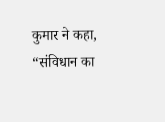कुमार ने कहा, “संविधान का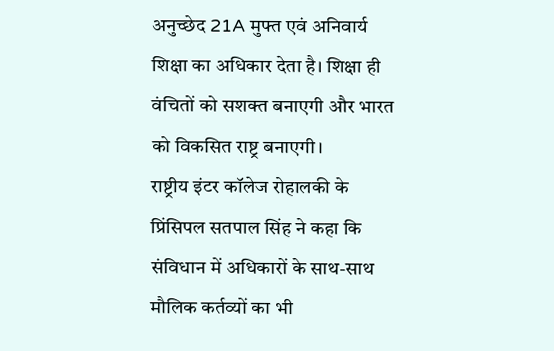अनुच्छेद 21A मुफ्त एवं अनिवार्य शिक्षा का अधिकार देता है। शिक्षा ही वंचितों को सशक्त बनाएगी और भारत को विकसित राष्ट्र बनाएगी।
राष्ट्रीय इंटर कॉलेज रोहालकी के प्रिंसिपल सतपाल सिंह ने कहा कि संविधान में अधिकारों के साथ-साथ मौलिक कर्तव्यों का भी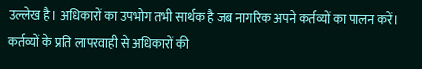उल्लेख है। अधिकारों का उपभोग तभी सार्थक है जब नागरिक अपने कर्तव्यों का पालन करें। कर्तव्यों के प्रति लापरवाही से अधिकारों की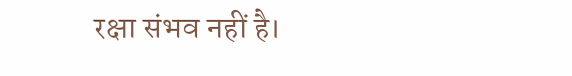रक्षा संभव नहीं है।